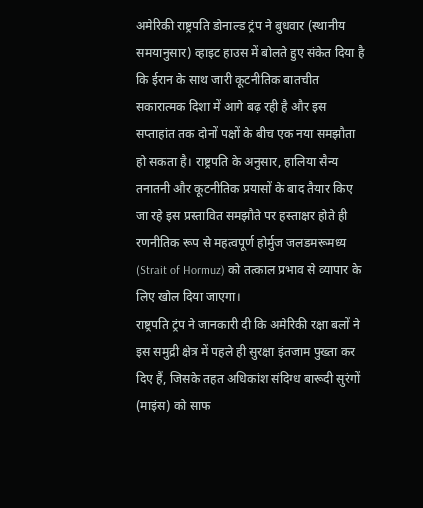अमेरिकी राष्ट्रपति डोनाल्ड ट्रंप ने बुधवार (स्थानीय समयानुसार) व्हाइट हाउस में बोलते हुए संकेत दिया है कि ईरान के साथ जारी कूटनीतिक बातचीत सकारात्मक दिशा में आगे बढ़ रही है और इस सप्ताहांत तक दोनों पक्षों के बीच एक नया समझौता हो सकता है। राष्ट्रपति के अनुसार, हालिया सैन्य तनातनी और कूटनीतिक प्रयासों के बाद तैयार किए जा रहे इस प्रस्तावित समझौते पर हस्ताक्षर होते ही रणनीतिक रूप से महत्वपूर्ण होर्मुज जलडमरूमध्य (Strait of Hormuz) को तत्काल प्रभाव से व्यापार के लिए खोल दिया जाएगा।
राष्ट्रपति ट्रंप ने जानकारी दी कि अमेरिकी रक्षा बलों ने इस समुद्री क्षेत्र में पहले ही सुरक्षा इंतजाम पुख्ता कर दिए हैं, जिसके तहत अधिकांश संदिग्ध बारूदी सुरंगों (माइंस) को साफ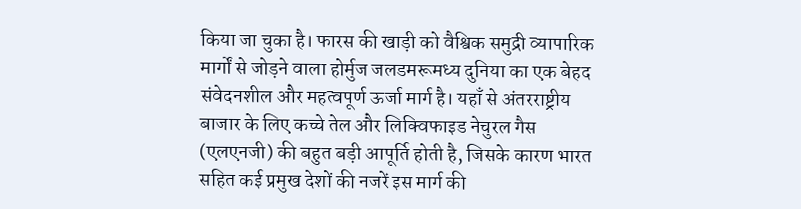किया जा चुका है। फारस की खाड़ी को वैश्विक समुद्री व्यापारिक मार्गों से जोड़ने वाला होर्मुज जलडमरूमध्य दुनिया का एक बेहद संवेदनशील और महत्वपूर्ण ऊर्जा मार्ग है। यहाँ से अंतरराष्ट्रीय बाजार के लिए कच्चे तेल और लिक्विफाइड नेचुरल गैस (एलएनजी) की बहुत बड़ी आपूर्ति होती है, जिसके कारण भारत सहित कई प्रमुख देशों की नजरें इस मार्ग की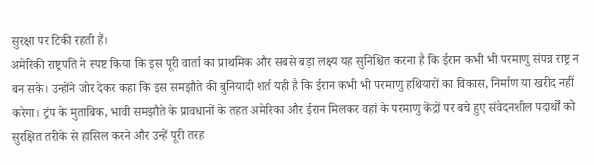सुरक्षा पर टिकी रहती हैं।
अमेरिकी राष्ट्रपति ने स्पष्ट किया कि इस पूरी वार्ता का प्राथमिक और सबसे बड़ा लक्ष्य यह सुनिश्चित करना है कि ईरान कभी भी परमाणु संपन्न राष्ट्र न बन सके। उन्होंने जोर देकर कहा कि इस समझौते की बुनियादी शर्त यही है कि ईरान कभी भी परमाणु हथियारों का विकास, निर्माण या खरीद नहीं करेगा। ट्रंप के मुताबिक, भावी समझौते के प्रावधानों के तहत अमेरिका और ईरान मिलकर वहां के परमाणु केंद्रों पर बचे हुए संवेदनशील पदार्थों को सुरक्षित तरीके से हासिल करने और उन्हें पूरी तरह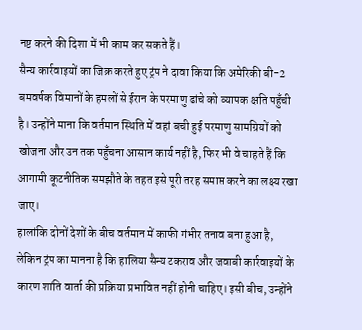नष्ट करने की दिशा में भी काम कर सकते हैं।
सैन्य कार्रवाइयों का जिक्र करते हुए ट्रंप ने दावा किया कि अमेरिकी बी-2 बमवर्षक विमानों के हमलों से ईरान के परमाणु ढांचे को व्यापक क्षति पहुँची है। उन्होंने माना कि वर्तमान स्थिति में वहां बची हुई परमाणु सामग्रियों को खोजना और उन तक पहुँचना आसान कार्य नहीं है, फिर भी वे चाहते हैं कि आगामी कूटनीतिक समझौते के तहत इसे पूरी तरह समाप्त करने का लक्ष्य रखा जाए।
हालांकि दोनों देशों के बीच वर्तमान में काफी गंभीर तनाव बना हुआ है, लेकिन ट्रंप का मानना है कि हालिया सैन्य टकराव और जवाबी कार्रवाइयों के कारण शांति वार्ता की प्रक्रिया प्रभावित नहीं होनी चाहिए। इसी बीच, उन्होंने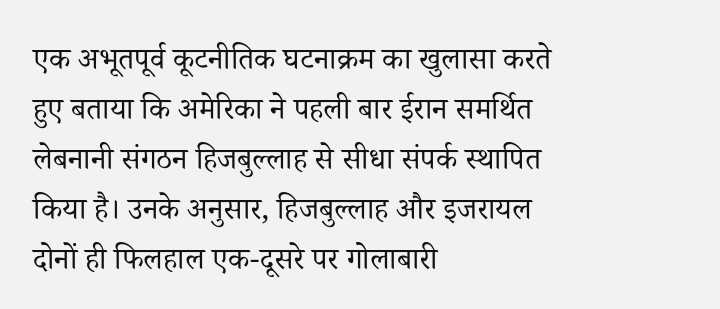एक अभूतपूर्व कूटनीतिक घटनाक्रम का खुलासा करते हुए बताया कि अमेरिका ने पहली बार ईरान समर्थित लेबनानी संगठन हिजबुल्लाह से सीधा संपर्क स्थापित किया है। उनके अनुसार, हिजबुल्लाह और इजरायल दोनों ही फिलहाल एक-दूसरे पर गोलाबारी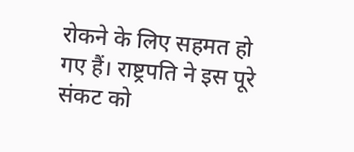रोकने के लिए सहमत हो गए हैं। राष्ट्रपति ने इस पूरे संकट को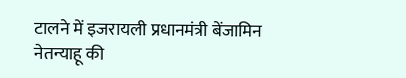टालने में इजरायली प्रधानमंत्री बेंजामिन नेतन्याहू की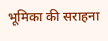भूमिका की सराहना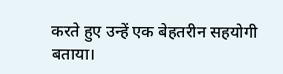करते हुए उन्हें एक बेहतरीन सहयोगी बताया।